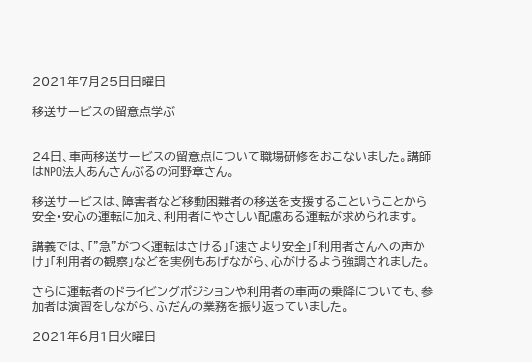2021年7月25日日曜日

移送サービスの留意点学ぶ


24日、車両移送サービスの留意点について職場研修をおこないました。講師はNPO法人あんさんぶるの河野章さん。

移送サービスは、障害者など移動困難者の移送を支援するこということから安全・安心の運転に加え、利用者にやさしい配慮ある運転が求められます。

講義では、「"急”がつく運転はさける」「速さより安全」「利用者さんへの声かけ」「利用者の観察」などを実例もあげながら、心がけるよう強調されました。

さらに運転者のドライビングポジションや利用者の車両の乗降についても、参加者は演習をしながら、ふだんの業務を振り返っていました。

2021年6月1日火曜日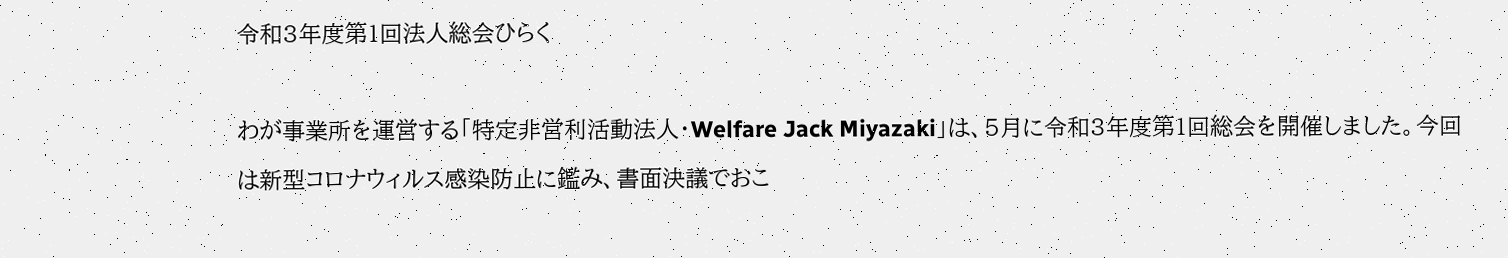令和3年度第1回法人総会ひらく

わが事業所を運営する「特定非営利活動法人・Welfare Jack Miyazaki」は、5月に令和3年度第1回総会を開催しました。今回は新型コロナウィルス感染防止に鑑み、書面決議でおこ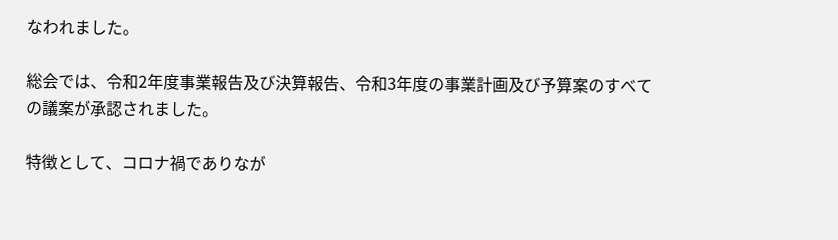なわれました。

総会では、令和2年度事業報告及び決算報告、令和3年度の事業計画及び予算案のすべての議案が承認されました。

特徴として、コロナ禍でありなが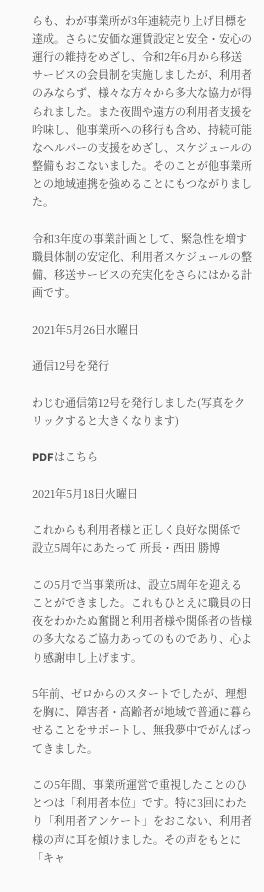らも、わが事業所が3年連続売り上げ目標を達成。さらに安価な運賃設定と安全・安心の運行の維持をめざし、令和2年6月から移送サービスの会員制を実施しましたが、利用者のみならず、様々な方々から多大な協力が得られました。また夜間や遠方の利用者支援を吟味し、他事業所への移行も含め、持続可能なヘルパーの支援をめざし、スケジュールの整備もおこないました。そのことが他事業所との地域連携を強めることにもつながりました。

令和3年度の事業計画として、緊急性を増す職員体制の安定化、利用者スケジュールの整備、移送サービスの充実化をさらにはかる計画です。

2021年5月26日水曜日

通信12号を発行

わじむ通信第12号を発行しました(写真をクリックすると大きくなります)

PDFはこちら

2021年5月18日火曜日

これからも利用者様と正しく良好な関係で 設立5周年にあたって 所長・西田 勝博

この5月で当事業所は、設立5周年を迎えることができました。これもひとえに職員の日夜をわかたぬ奮闘と利用者様や関係者の皆様の多大なるご協力あってのものであり、心より感謝申し上げます。

5年前、ゼロからのスタートでしたが、理想を胸に、障害者・高齢者が地域で普通に暮らせることをサポートし、無我夢中でがんばってきました。

この5年間、事業所運営で重視したことのひとつは「利用者本位」です。特に3回にわたり「利用者アンケート」をおこない、利用者様の声に耳を傾けました。その声をもとに「キャ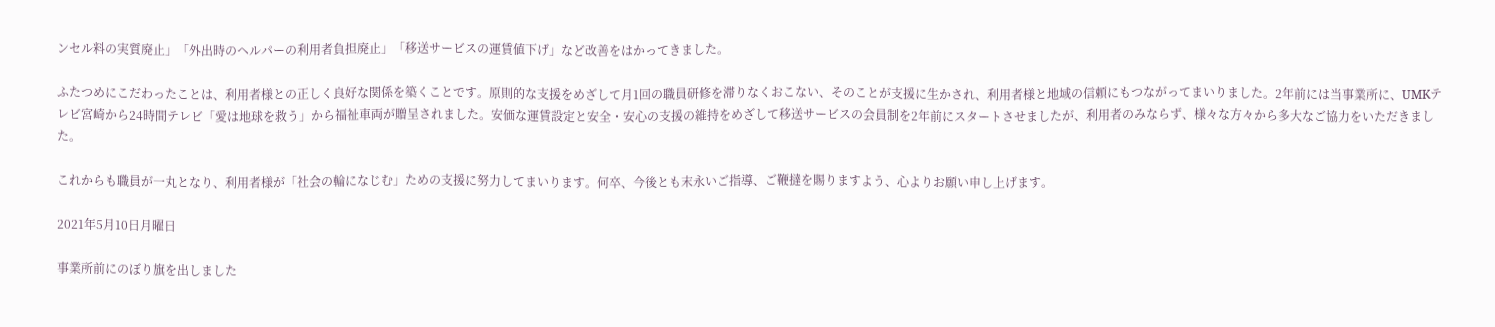ンセル料の実質廃止」「外出時のヘルパーの利用者負担廃止」「移送サービスの運賃値下げ」など改善をはかってきました。

ふたつめにこだわったことは、利用者様との正しく良好な関係を築くことです。原則的な支援をめざして月1回の職員研修を滞りなくおこない、そのことが支援に生かされ、利用者様と地域の信頼にもつながってまいりました。2年前には当事業所に、UMKテレビ宮崎から24時間テレビ「愛は地球を救う」から福祉車両が贈呈されました。安価な運賃設定と安全・安心の支援の維持をめざして移送サービスの会員制を2年前にスタートさせましたが、利用者のみならず、様々な方々から多大なご協力をいただきました。

これからも職員が一丸となり、利用者様が「社会の輪になじむ」ための支援に努力してまいります。何卒、今後とも末永いご指導、ご鞭撻を賜りますよう、心よりお願い申し上げます。

2021年5月10日月曜日

事業所前にのぼり旗を出しました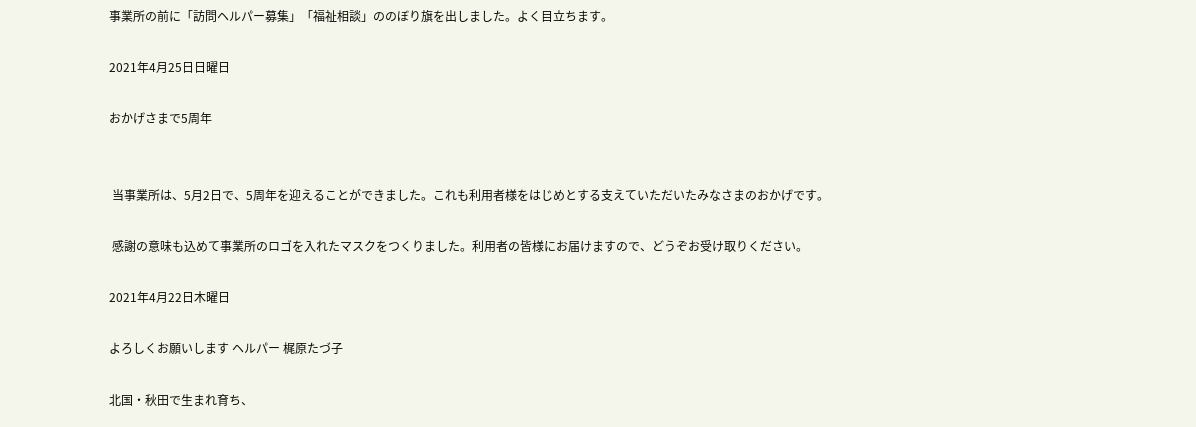事業所の前に「訪問ヘルパー募集」「福祉相談」ののぼり旗を出しました。よく目立ちます。

2021年4月25日日曜日

おかげさまで5周年


 当事業所は、5月2日で、5周年を迎えることができました。これも利用者様をはじめとする支えていただいたみなさまのおかげです。

 感謝の意味も込めて事業所のロゴを入れたマスクをつくりました。利用者の皆様にお届けますので、どうぞお受け取りください。

2021年4月22日木曜日

よろしくお願いします ヘルパー 梶原たづ子

北国・秋田で生まれ育ち、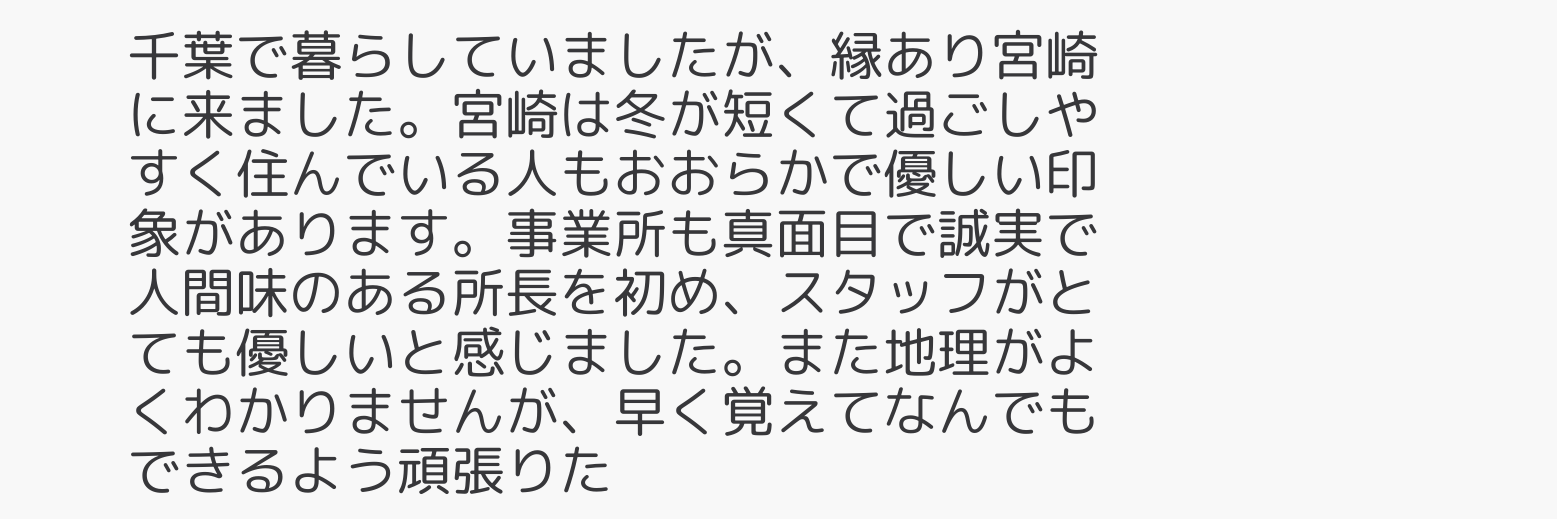千葉で暮らしていましたが、縁あり宮崎に来ました。宮崎は冬が短くて過ごしやすく住んでいる人もおおらかで優しい印象があります。事業所も真面目で誠実で人間味のある所長を初め、スタッフがとても優しいと感じました。また地理がよくわかりませんが、早く覚えてなんでもできるよう頑張りた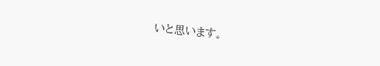いと思います。